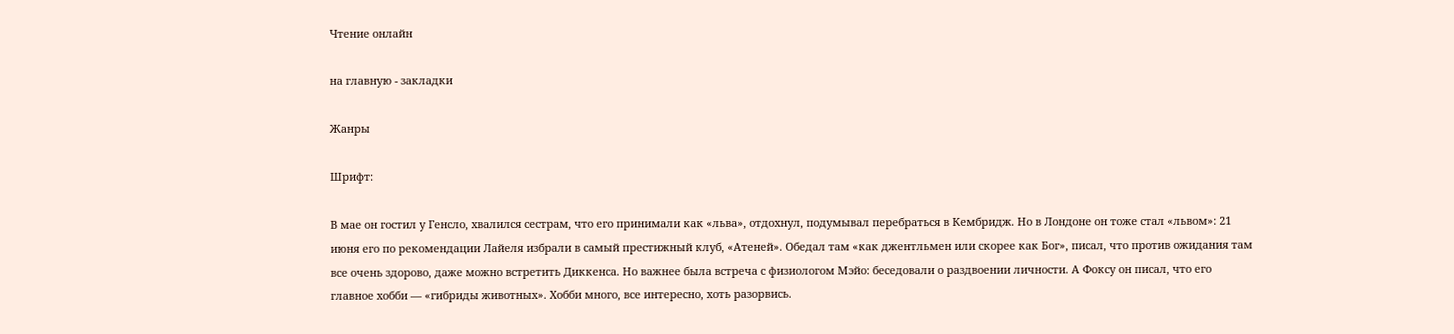Чтение онлайн

на главную - закладки

Жанры

Шрифт:

В мае он гостил у Генсло, хвалился сестрам, что его принимали как «льва», отдохнул, подумывал перебраться в Кембридж. Но в Лондоне он тоже стал «львом»: 21 июня его по рекомендации Лайеля избрали в самый престижный клуб, «Атеней». Обедал там «как джентльмен или скорее как Бог», писал, что против ожидания там все очень здорово, даже можно встретить Диккенса. Но важнее была встреча с физиологом Мэйо: беседовали о раздвоении личности. А Фоксу он писал, что его главное хобби — «гибриды животных». Хобби много, все интересно, хоть разорвись.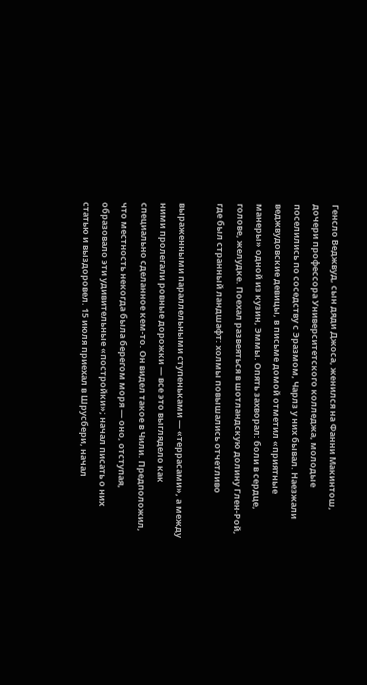Генсло Веджвуд, сын дяди Джоса, женился на Фанни Макинтош, дочери профессора Университетского колледжа, молодые поселились по соседству с Эразмом, Чарлз у них бывал. Наезжали веджвудовские девицы, в письме домой отметил «приятные манеры» одной из кузин, Эммы. Опять захворал: боли в сердце, голове, желудке. Поехал развеяться в шотландскую долину Глен-Рой, где был странный ландшафт: холмы повышались отчетливо

выраженными параллельными ступеньками — «террасами», а между ними пролегали ровные дорожки — все это выглядело как специально сделанное кем-то. Он видел такое в Чили. Предположил, что местность некогда была берегом моря — оно, отступая, образовало эти удивительные «постройки»; начал писать о них статью и выздоровел. 15 июля приехал в Шрусбери, начал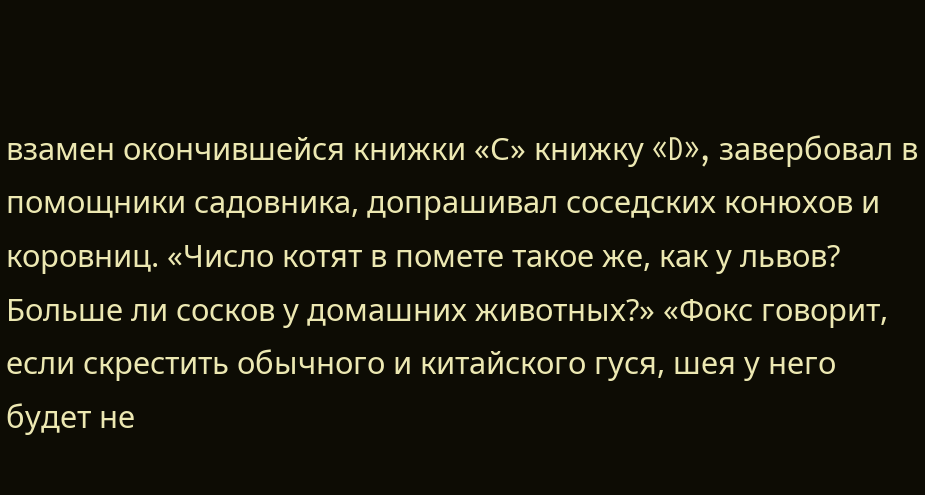взамен окончившейся книжки «С» книжку «D», завербовал в помощники садовника, допрашивал соседских конюхов и коровниц. «Число котят в помете такое же, как у львов? Больше ли сосков у домашних животных?» «Фокс говорит, если скрестить обычного и китайского гуся, шея у него будет не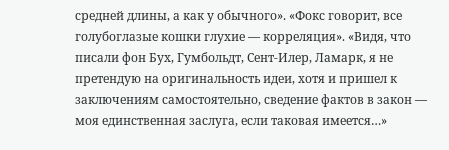средней длины, а как у обычного». «Фокс говорит, все голубоглазые кошки глухие — корреляция». «Видя, что писали фон Бух, Гумбольдт, Сент-Илер, Ламарк, я не претендую на оригинальность идеи, хотя и пришел к заключениям самостоятельно, сведение фактов в закон — моя единственная заслуга, если таковая имеется…»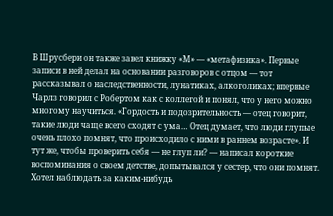В Шрусбери он также завел книжку «М» — «метафизика». Первые записи в ней делал на основании разговоров с отцом — тот рассказывал о наследственности, лунатиках, алкоголиках; впервые Чарлз говорил с Робертом как с коллегой и понял, что у него можно многому научиться. «Гордость и подозрительность — отец говорит, такие люди чаще всего сходят с ума… Отец думает, что люди глупые очень плохо помнят, что происходило с ними в раннем возрасте». И тут же, чтобы проверить себя — не глуп ли? — написал короткие воспоминания о своем детстве, допытывался у сестер, что они помнят. Хотел наблюдать за каким-нибудь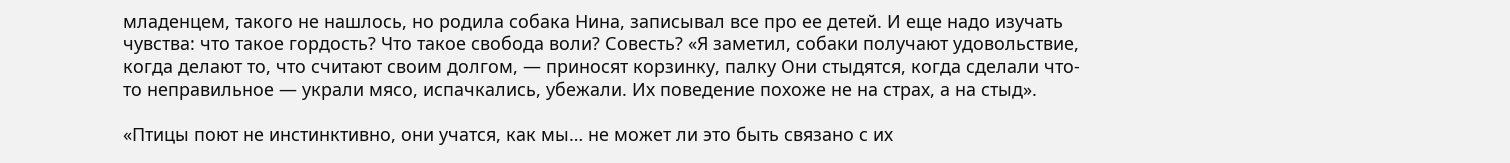младенцем, такого не нашлось, но родила собака Нина, записывал все про ее детей. И еще надо изучать чувства: что такое гордость? Что такое свобода воли? Совесть? «Я заметил, собаки получают удовольствие, когда делают то, что считают своим долгом, — приносят корзинку, палку Они стыдятся, когда сделали что-то неправильное — украли мясо, испачкались, убежали. Их поведение похоже не на страх, а на стыд».

«Птицы поют не инстинктивно, они учатся, как мы… не может ли это быть связано с их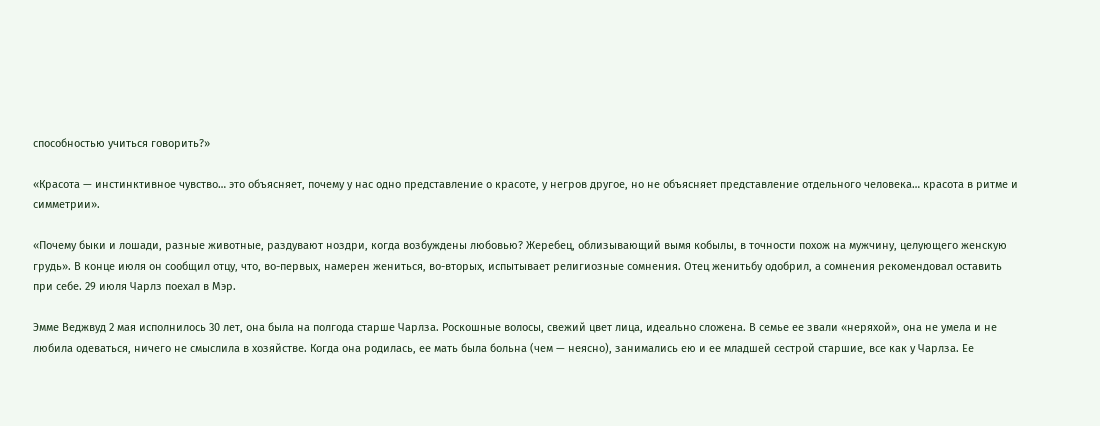способностью учиться говорить?»

«Красота — инстинктивное чувство… это объясняет, почему у нас одно представление о красоте, у негров другое, но не объясняет представление отдельного человека… красота в ритме и симметрии».

«Почему быки и лошади, разные животные, раздувают ноздри, когда возбуждены любовью? Жеребец, облизывающий вымя кобылы, в точности похож на мужчину, целующего женскую грудь». В конце июля он сообщил отцу, что, во-первых, намерен жениться, во-вторых, испытывает религиозные сомнения. Отец женитьбу одобрил, а сомнения рекомендовал оставить при себе. 29 июля Чарлз поехал в Мэр.

Эмме Веджвуд 2 мая исполнилось 30 лет, она была на полгода старше Чарлза. Роскошные волосы, свежий цвет лица, идеально сложена. В семье ее звали «неряхой», она не умела и не любила одеваться, ничего не смыслила в хозяйстве. Когда она родилась, ее мать была больна (чем — неясно), занимались ею и ее младшей сестрой старшие, все как у Чарлза. Ее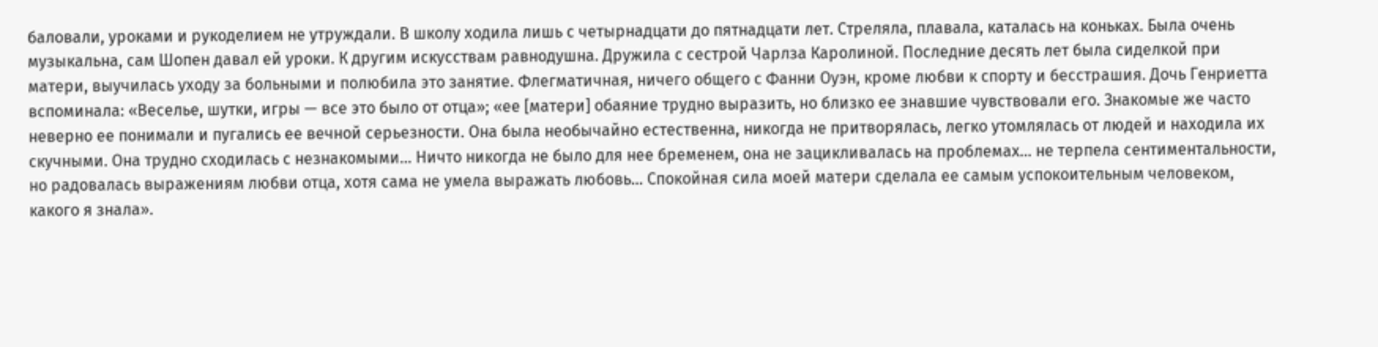баловали, уроками и рукоделием не утруждали. В школу ходила лишь с четырнадцати до пятнадцати лет. Стреляла, плавала, каталась на коньках. Была очень музыкальна, сам Шопен давал ей уроки. К другим искусствам равнодушна. Дружила с сестрой Чарлза Каролиной. Последние десять лет была сиделкой при матери, выучилась уходу за больными и полюбила это занятие. Флегматичная, ничего общего с Фанни Оуэн, кроме любви к спорту и бесстрашия. Дочь Генриетта вспоминала: «Веселье, шутки, игры — все это было от отца»; «ее [матери] обаяние трудно выразить, но близко ее знавшие чувствовали его. Знакомые же часто неверно ее понимали и пугались ее вечной серьезности. Она была необычайно естественна, никогда не притворялась, легко утомлялась от людей и находила их скучными. Она трудно сходилась с незнакомыми… Ничто никогда не было для нее бременем, она не зацикливалась на проблемах… не терпела сентиментальности, но радовалась выражениям любви отца, хотя сама не умела выражать любовь… Спокойная сила моей матери сделала ее самым успокоительным человеком, какого я знала».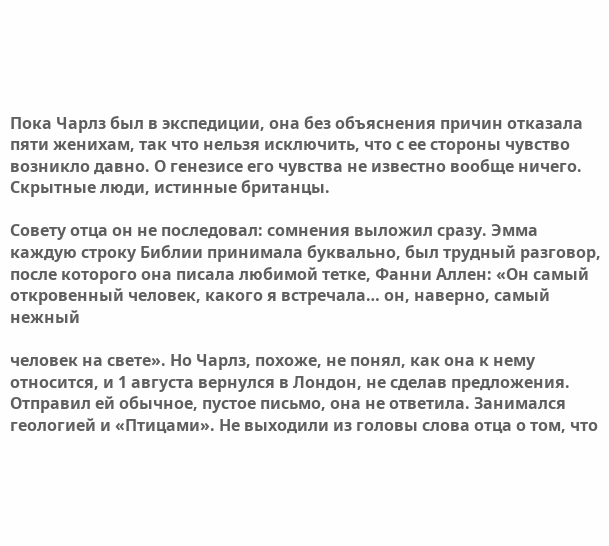Пока Чарлз был в экспедиции, она без объяснения причин отказала пяти женихам, так что нельзя исключить, что с ее стороны чувство возникло давно. О генезисе его чувства не известно вообще ничего. Скрытные люди, истинные британцы.

Совету отца он не последовал: сомнения выложил сразу. Эмма каждую строку Библии принимала буквально, был трудный разговор, после которого она писала любимой тетке, Фанни Аллен: «Он самый откровенный человек, какого я встречала… он, наверно, самый нежный

человек на свете». Но Чарлз, похоже, не понял, как она к нему относится, и 1 августа вернулся в Лондон, не сделав предложения. Отправил ей обычное, пустое письмо, она не ответила. Занимался геологией и «Птицами». Не выходили из головы слова отца о том, что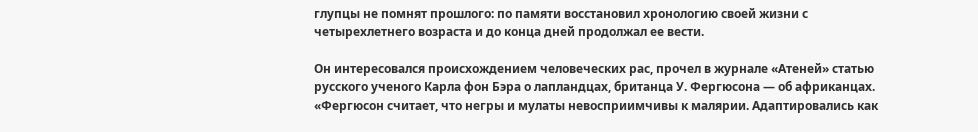глупцы не помнят прошлого: по памяти восстановил хронологию своей жизни с четырехлетнего возраста и до конца дней продолжал ее вести.

Он интересовался происхождением человеческих рас, прочел в журнале «Атеней» статью русского ученого Карла фон Бэра о лапландцах, британца У. Фергюсона — об африканцах. «Фергюсон считает, что негры и мулаты невосприимчивы к малярии. Адаптировались как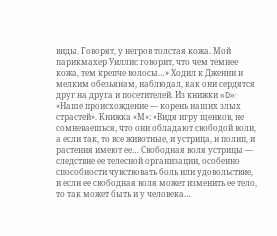виды. Говорят, у негров толстая кожа. Мой парикмахер Уиллис говорит, что чем темнее кожа, тем крепче волосы…» Ходил к Дженни и мелким обезьянам, наблюдал, как они сердятся друг на друга и посетителей. Из книжки «D»: «Наше происхождение — корень наших злых страстей». Книжка «М»: «Видя игру щенков, не сомневаешься, что они обладают свободой воли, а если так, то все животные, и устрица, и полип, и растения имеют ее… Свободная воля устрицы — следствие ее телесной организации, особенно способности чувствовать боль или удовольствие, и если ее свободная воля может изменить ее тело, то так может быть и у человека…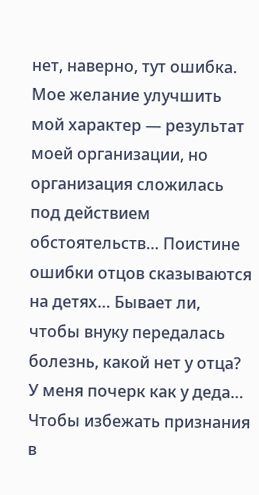нет, наверно, тут ошибка. Мое желание улучшить мой характер — результат моей организации, но организация сложилась под действием обстоятельств… Поистине ошибки отцов сказываются на детях… Бывает ли, чтобы внуку передалась болезнь, какой нет у отца? У меня почерк как у деда… Чтобы избежать признания в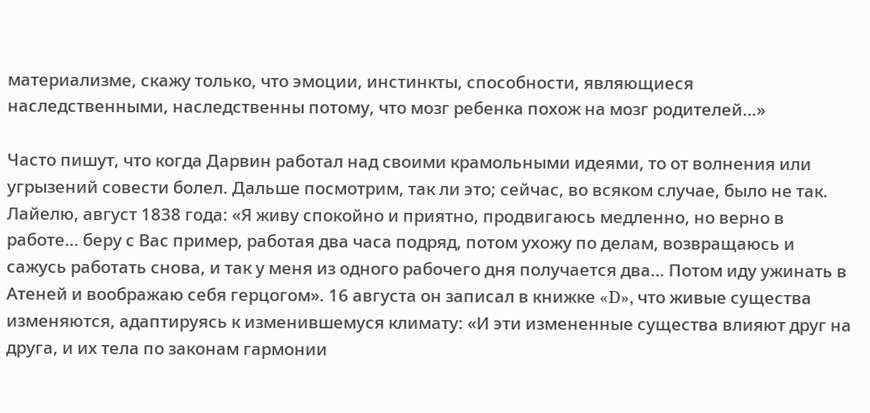материализме, скажу только, что эмоции, инстинкты, способности, являющиеся наследственными, наследственны потому, что мозг ребенка похож на мозг родителей…»

Часто пишут, что когда Дарвин работал над своими крамольными идеями, то от волнения или угрызений совести болел. Дальше посмотрим, так ли это; сейчас, во всяком случае, было не так. Лайелю, август 1838 года: «Я живу спокойно и приятно, продвигаюсь медленно, но верно в работе… беру с Вас пример, работая два часа подряд, потом ухожу по делам, возвращаюсь и сажусь работать снова, и так у меня из одного рабочего дня получается два… Потом иду ужинать в Атеней и воображаю себя герцогом». 16 августа он записал в книжке «D», что живые существа изменяются, адаптируясь к изменившемуся климату: «И эти измененные существа влияют друг на друга, и их тела по законам гармонии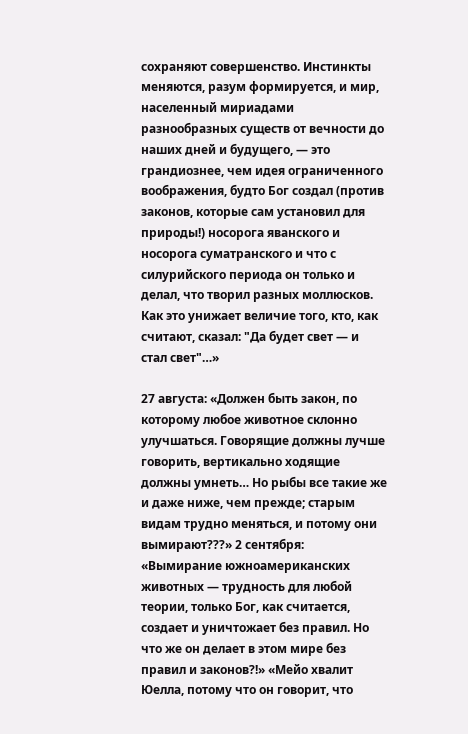сохраняют совершенство. Инстинкты меняются, разум формируется, и мир, населенный мириадами разнообразных существ от вечности до наших дней и будущего, — это грандиознее, чем идея ограниченного воображения, будто Бог создал (против законов, которые сам установил для природы!) носорога яванского и носорога суматранского и что с силурийского периода он только и делал, что творил разных моллюсков. Как это унижает величие того, кто, как считают, сказал: "Да будет свет — и стал свет"…»

27 августа: «Должен быть закон, по которому любое животное склонно улучшаться. Говорящие должны лучше говорить, вертикально ходящие должны умнеть… Но рыбы все такие же и даже ниже, чем прежде; старым видам трудно меняться, и потому они вымирают???» 2 сентября: «Вымирание южноамериканских животных — трудность для любой теории, только Бог, как считается, создает и уничтожает без правил. Но что же он делает в этом мире без правил и законов?!» «Мейо хвалит Юелла, потому что он говорит, что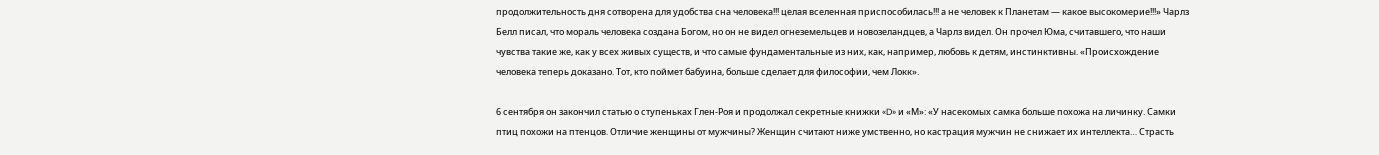продолжительность дня сотворена для удобства сна человека!!! целая вселенная приспособилась!!! а не человек к Планетам — какое высокомерие!!!» Чарлз Белл писал, что мораль человека создана Богом, но он не видел огнеземельцев и новозеландцев, а Чарлз видел. Он прочел Юма, считавшего, что наши чувства такие же, как у всех живых существ, и что самые фундаментальные из них, как, например, любовь к детям, инстинктивны. «Происхождение человека теперь доказано. Тот, кто поймет бабуина, больше сделает для философии, чем Локк».

6 сентября он закончил статью о ступеньках Глен-Роя и продолжал секретные книжки «D» и «М»: «У насекомых самка больше похожа на личинку. Самки птиц похожи на птенцов. Отличие женщины от мужчины? Женщин считают ниже умственно, но кастрация мужчин не снижает их интеллекта… Страсть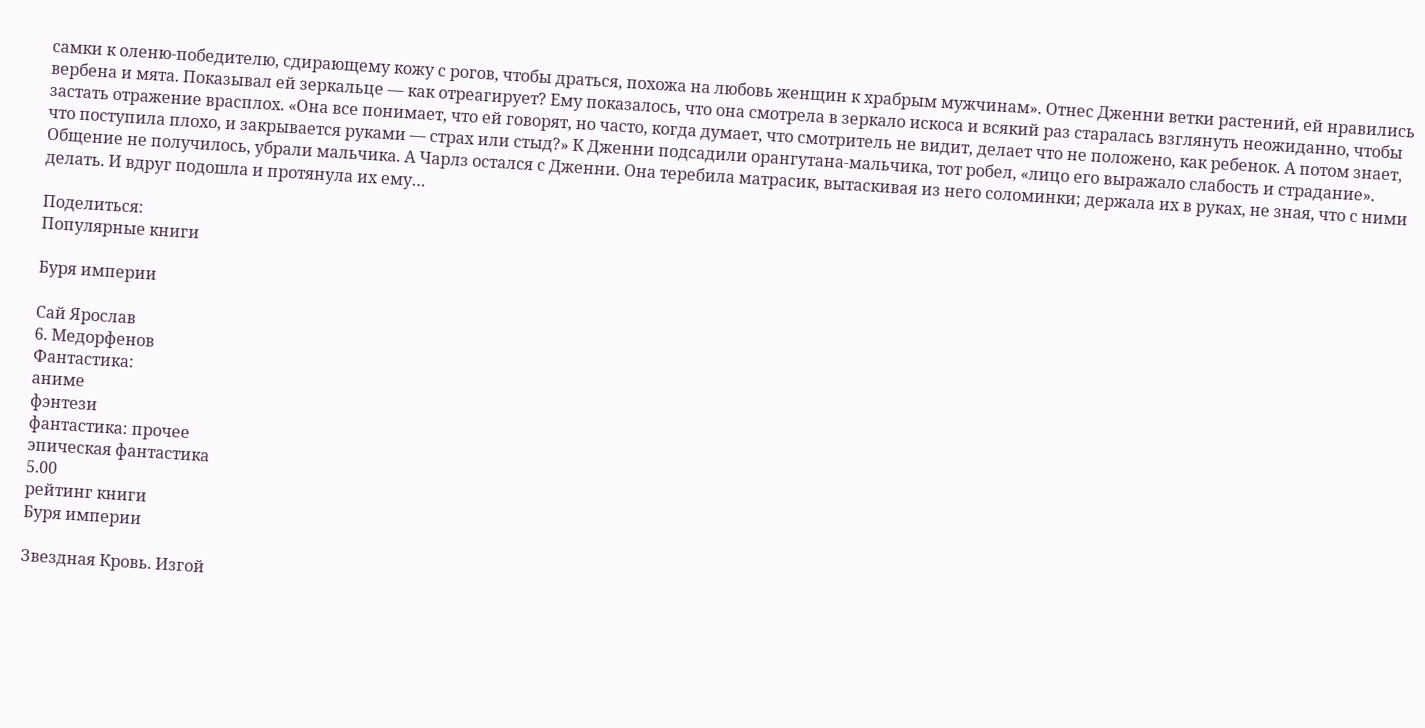самки к оленю-победителю, сдирающему кожу с рогов, чтобы драться, похожа на любовь женщин к храбрым мужчинам». Отнес Дженни ветки растений, ей нравились вербена и мята. Показывал ей зеркальце — как отреагирует? Ему показалось, что она смотрела в зеркало искоса и всякий раз старалась взглянуть неожиданно, чтобы застать отражение врасплох. «Она все понимает, что ей говорят, но часто, когда думает, что смотритель не видит, делает что не положено, как ребенок. А потом знает, что поступила плохо, и закрывается руками — страх или стыд?» К Дженни подсадили орангутана-мальчика, тот робел, «лицо его выражало слабость и страдание». Общение не получилось, убрали мальчика. А Чарлз остался с Дженни. Она теребила матрасик, вытаскивая из него соломинки; держала их в руках, не зная, что с ними делать. И вдруг подошла и протянула их ему…

Поделиться:
Популярные книги

Буря империи

Сай Ярослав
6. Медорфенов
Фантастика:
аниме
фэнтези
фантастика: прочее
эпическая фантастика
5.00
рейтинг книги
Буря империи

Звездная Кровь. Изгой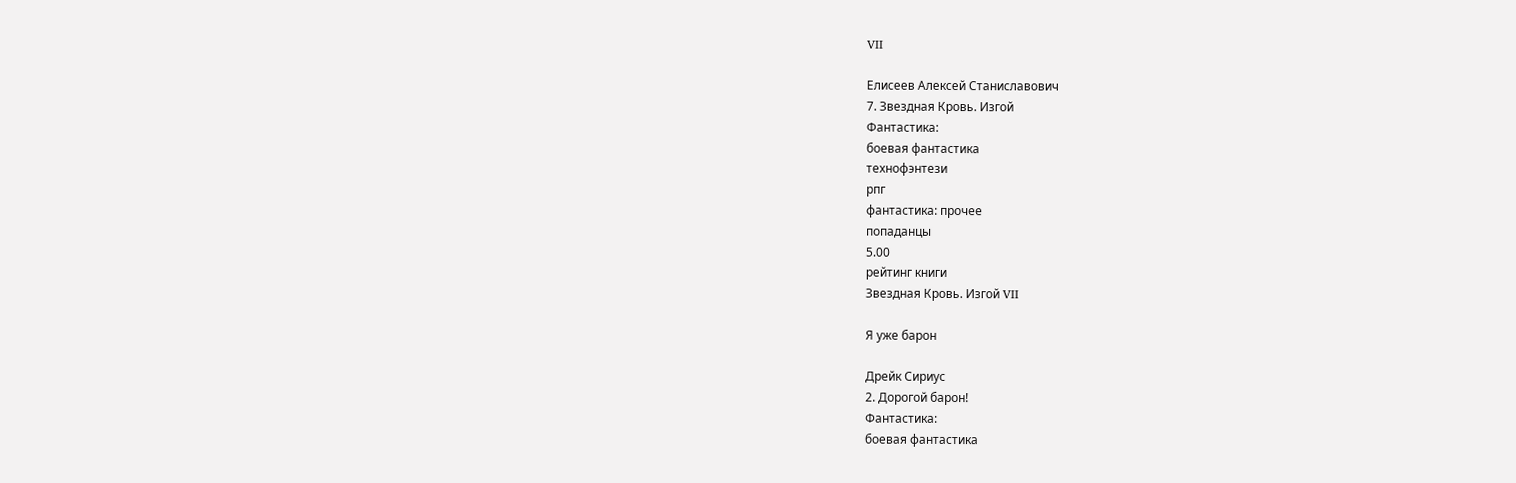VII

Елисеев Алексей Станиславович
7. Звездная Кровь. Изгой
Фантастика:
боевая фантастика
технофэнтези
рпг
фантастика: прочее
попаданцы
5.00
рейтинг книги
Звездная Кровь. Изгой VII

Я уже барон

Дрейк Сириус
2. Дорогой барон!
Фантастика:
боевая фантастика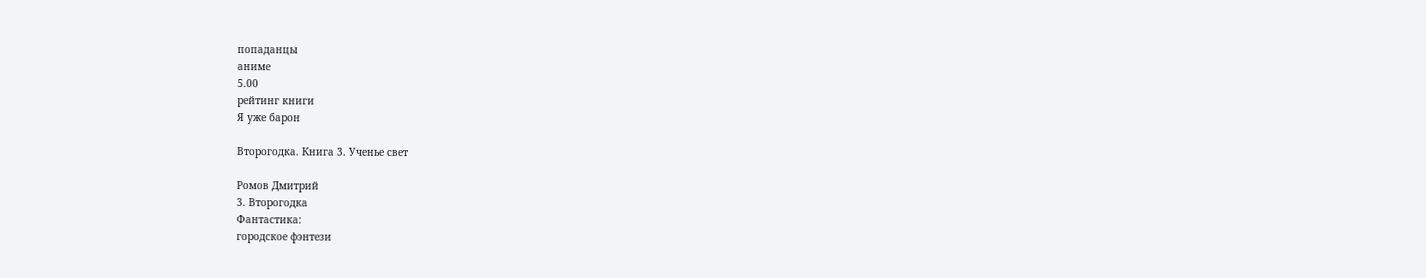попаданцы
аниме
5.00
рейтинг книги
Я уже барон

Второгодка. Книга 3. Ученье свет

Ромов Дмитрий
3. Второгодка
Фантастика:
городское фэнтези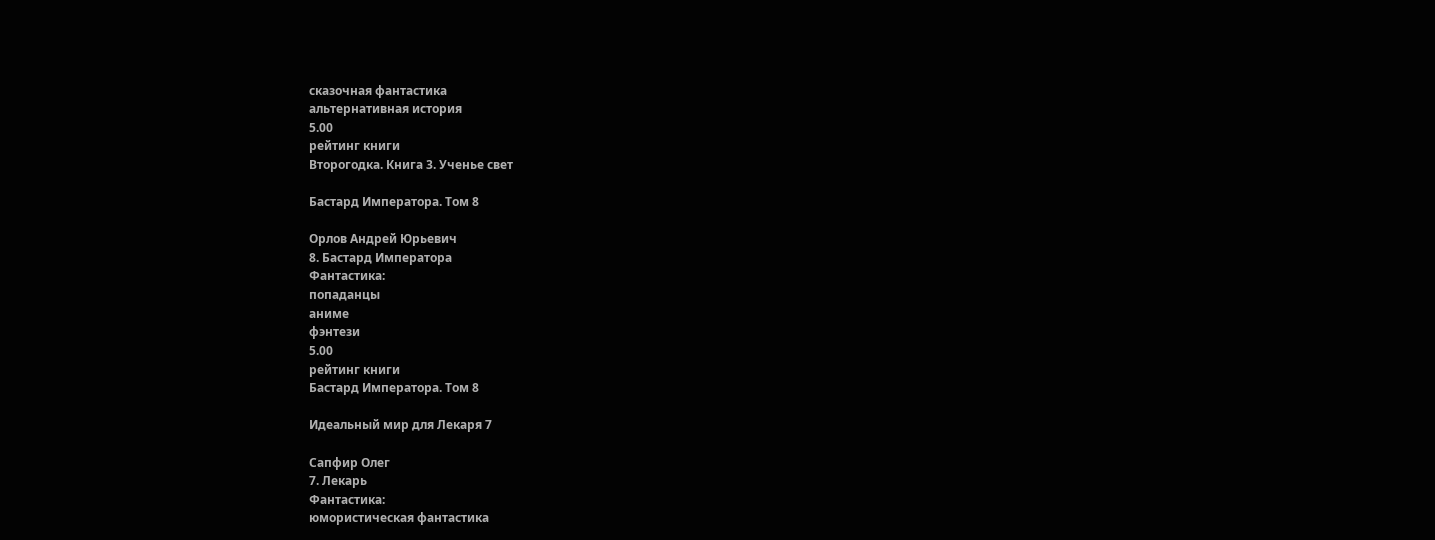сказочная фантастика
альтернативная история
5.00
рейтинг книги
Второгодка. Книга 3. Ученье свет

Бастард Императора. Том 8

Орлов Андрей Юрьевич
8. Бастард Императора
Фантастика:
попаданцы
аниме
фэнтези
5.00
рейтинг книги
Бастард Императора. Том 8

Идеальный мир для Лекаря 7

Сапфир Олег
7. Лекарь
Фантастика:
юмористическая фантастика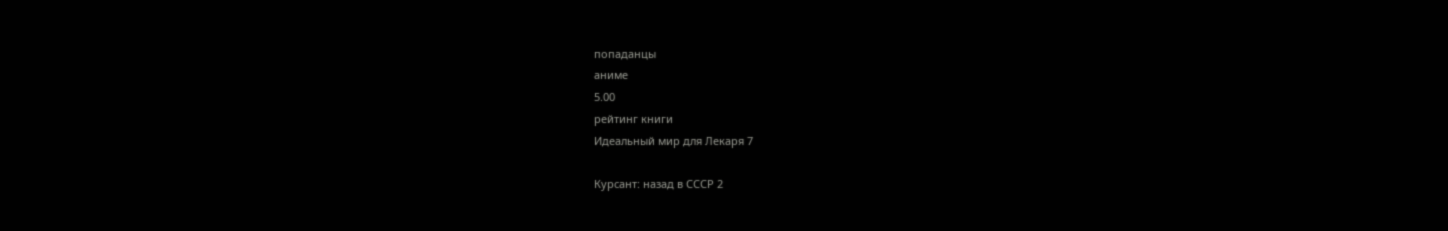попаданцы
аниме
5.00
рейтинг книги
Идеальный мир для Лекаря 7

Курсант: назад в СССР 2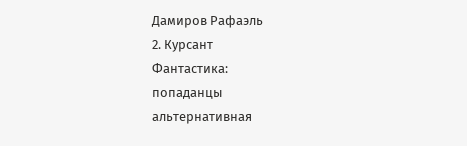Дамиров Рафаэль
2. Курсант
Фантастика:
попаданцы
альтернативная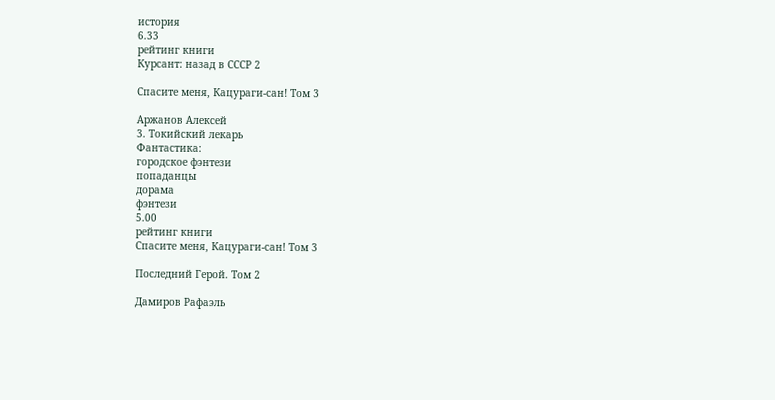история
6.33
рейтинг книги
Курсант: назад в СССР 2

Спасите меня, Кацураги-сан! Том 3

Аржанов Алексей
3. Токийский лекарь
Фантастика:
городское фэнтези
попаданцы
дорама
фэнтези
5.00
рейтинг книги
Спасите меня, Кацураги-сан! Том 3

Последний Герой. Том 2

Дамиров Рафаэль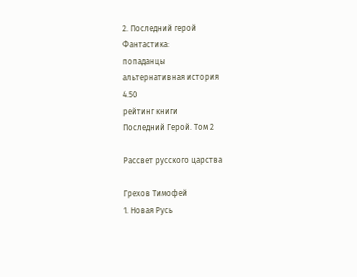2. Последний герой
Фантастика:
попаданцы
альтернативная история
4.50
рейтинг книги
Последний Герой. Том 2

Рассвет русского царства

Грехов Тимофей
1. Новая Русь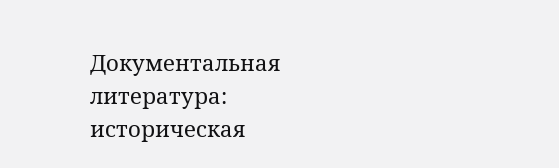Документальная литература:
историческая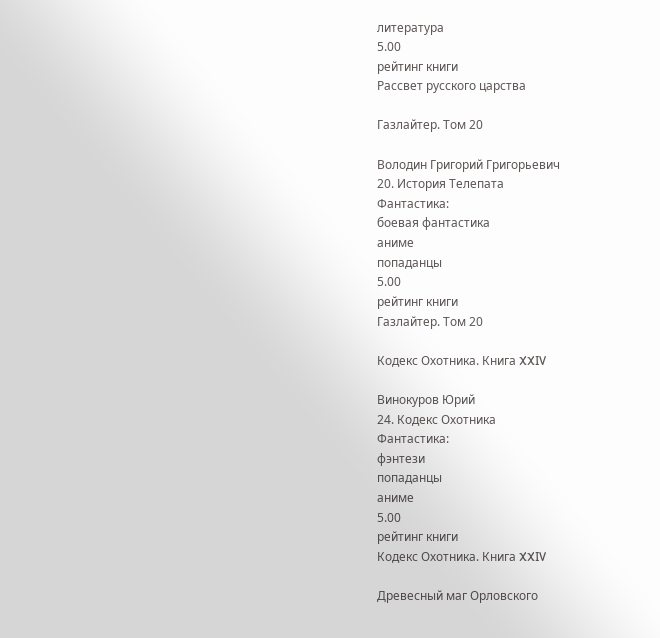литература
5.00
рейтинг книги
Рассвет русского царства

Газлайтер. Том 20

Володин Григорий Григорьевич
20. История Телепата
Фантастика:
боевая фантастика
аниме
попаданцы
5.00
рейтинг книги
Газлайтер. Том 20

Кодекс Охотника. Книга XXIV

Винокуров Юрий
24. Кодекс Охотника
Фантастика:
фэнтези
попаданцы
аниме
5.00
рейтинг книги
Кодекс Охотника. Книга XXIV

Древесный маг Орловского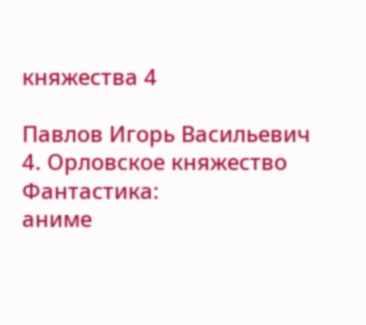княжества 4

Павлов Игорь Васильевич
4. Орловское княжество
Фантастика:
аниме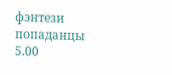фэнтези
попаданцы
5.00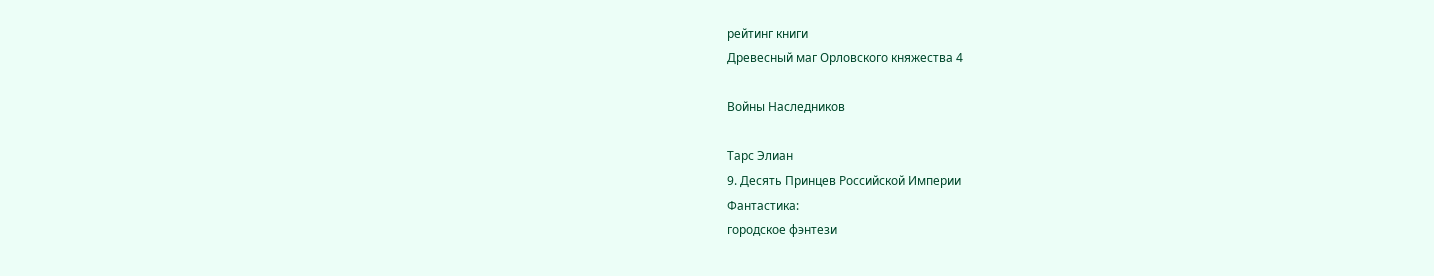рейтинг книги
Древесный маг Орловского княжества 4

Войны Наследников

Тарс Элиан
9. Десять Принцев Российской Империи
Фантастика:
городское фэнтези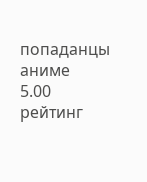попаданцы
аниме
5.00
рейтинг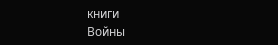книги
Войны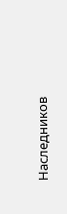Наследников